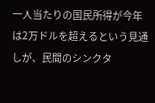一人当たりの国民所得が今年は2万ドルを超えるという見通しが、民間のシンクタ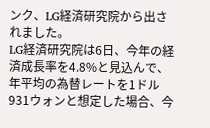ンク、LG経済研究院から出されました。
LG経済研究院は6日、今年の経済成長率を4.8%と見込んで、年平均の為替レートを1ドル931ウォンと想定した場合、今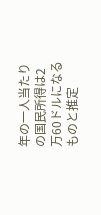年の一人当たりの国民所得は2万60ドルになるものと推定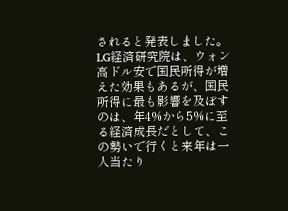されると発表しました。
LG経済研究院は、ウォン高ドル安で国民所得が増えた効果もあるが、国民所得に最も影響を及ぼすのは、年4%から5%に至る経済成長だとして、この勢いで行くと来年は一人当たり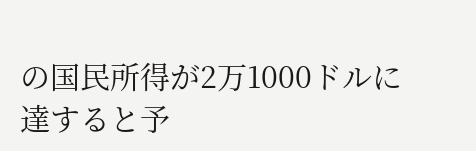の国民所得が2万1000ドルに達すると予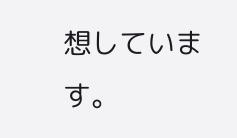想しています。